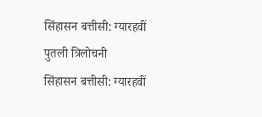सिंहासन बत्तीसी: ग्यारहवीं पुतली त्रिलोचनी
सिंहासन बत्तीसी: ग्यारहवीं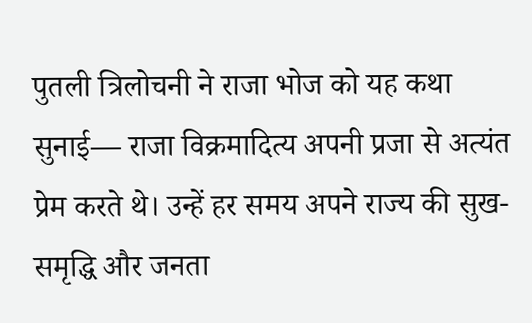पुतली त्रिलोचनी ने राजा भोज को यह कथा सुनाई— राजा विक्रमादित्य अपनी प्रजा से अत्यंत प्रेम करते थे। उन्हें हर समय अपने राज्य की सुख-समृद्धि और जनता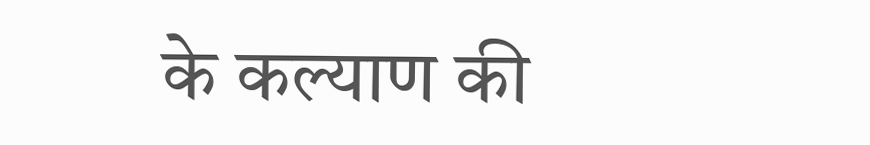के कल्याण की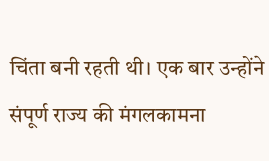चिंता बनी रहती थी। एक बार उन्होंने संपूर्ण राज्य की मंगलकामना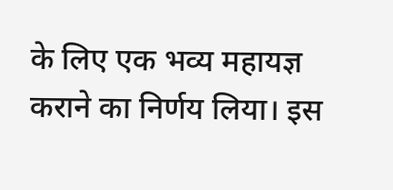के लिए एक भव्य महायज्ञ कराने का निर्णय लिया। इस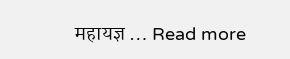महायज्ञ … Read more